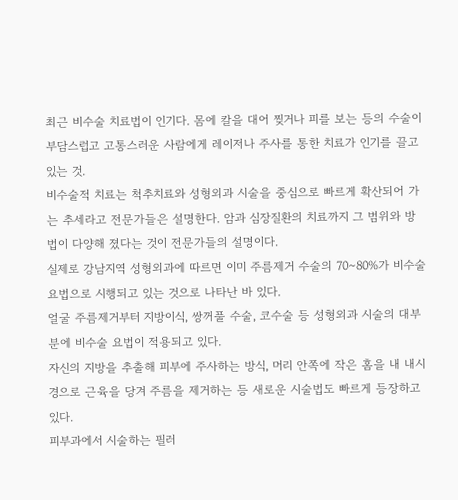최근 비수술 치료법이 인기다. 몸에 칼을 대어 찢거나 피를 보는 등의 수술이 부담스럽고 고통스러운 사람에게 레이저나 주사를 통한 치료가 인기를 끌고 있는 것.
비수술적 치료는 척추치료와 성형외과 시술을 중심으로 빠르게 확산되어 가는 추세라고 전문가들은 설명한다. 암과 심장질환의 치료까지 그 범위와 방법이 다양해 졌다는 것이 전문가들의 설명이다.
실제로 강남지역 성형외과에 따르면 이미 주름제거 수술의 70∼80%가 비수술 요법으로 시행되고 있는 것으로 나타난 바 있다.
얼굴 주름제거부터 지방이식, 쌍꺼풀 수술, 코수술 등 성형외과 시술의 대부분에 비수술 요법이 적용되고 있다.
자신의 지방을 추출해 피부에 주사하는 방식, 머리 안쪽에 작은 홈을 내 내시경으로 근육을 당겨 주름을 제거하는 등 새로운 시술법도 빠르게 등장하고 있다.
피부과에서 시술하는 필러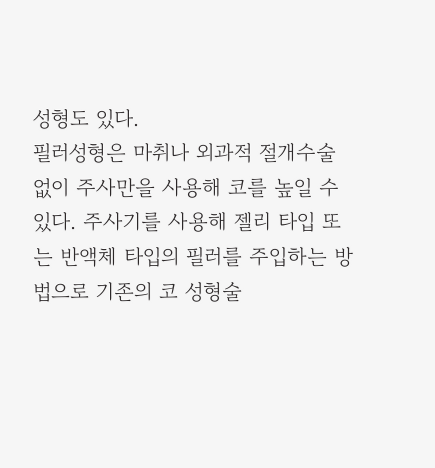성형도 있다.
필러성형은 마취나 외과적 절개수술 없이 주사만을 사용해 코를 높일 수 있다. 주사기를 사용해 젤리 타입 또는 반액체 타입의 필러를 주입하는 방법으로 기존의 코 성형술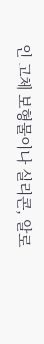인 고체 보형물이나 실리콘, 알로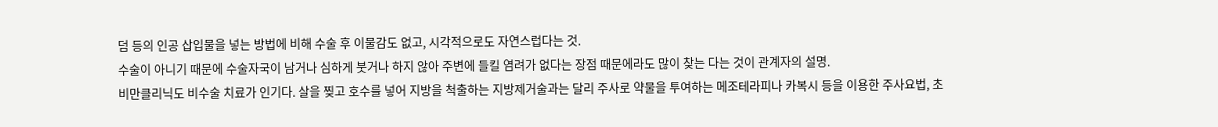덤 등의 인공 삽입물을 넣는 방법에 비해 수술 후 이물감도 없고, 시각적으로도 자연스럽다는 것.
수술이 아니기 때문에 수술자국이 남거나 심하게 붓거나 하지 않아 주변에 들킬 염려가 없다는 장점 때문에라도 많이 찾는 다는 것이 관계자의 설명.
비만클리닉도 비수술 치료가 인기다. 살을 찢고 호수를 넣어 지방을 척출하는 지방제거술과는 달리 주사로 약물을 투여하는 메조테라피나 카복시 등을 이용한 주사요법, 초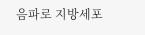음파로 지방세포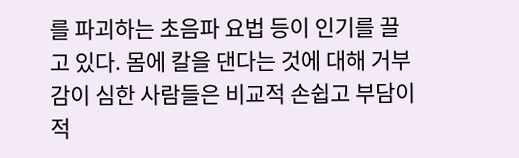를 파괴하는 초음파 요법 등이 인기를 끌고 있다. 몸에 칼을 댄다는 것에 대해 거부감이 심한 사람들은 비교적 손쉽고 부담이 적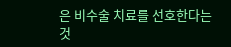은 비수술 치료를 선호한다는 것